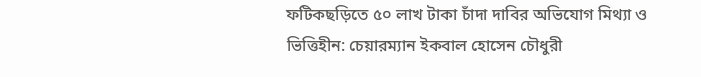ফটিকছড়িতে ৫০ লাখ টাকা চাঁদা দাবির অভিযোগ মিথ্যা ও ভিত্তিহীন: চেয়ারম্যান ইকবাল হোসেন চৌধুরী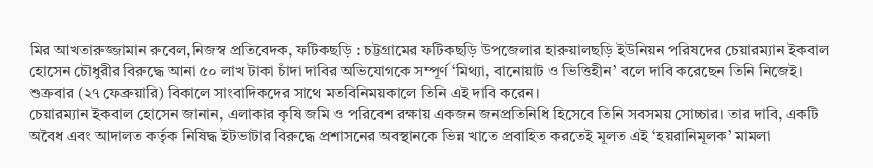মির আখতারুজ্জামান রুবেল,নিজস্ব প্রতিবেদক, ফটিকছড়ি : চট্টগ্রামের ফটিকছড়ি উপজেলার হারুয়ালছড়ি ইউনিয়ন পরিষদের চেয়ারম্যান ইকবাল হোসেন চৌধুরীর বিরুদ্ধে আনা ৫০ লাখ টাকা চাঁদা দাবির অভিযোগকে সম্পূর্ণ ‘মিথ্যা, বানোয়াট ও ভিত্তিহীন’ বলে দাবি করেছেন তিনি নিজেই। শুক্রবার (২৭ ফেব্রুয়ারি) বিকালে সাংবাদিকদের সাথে মতবিনিময়কালে তিনি এই দাবি করেন।
চেয়ারম্যান ইকবাল হোসেন জানান, এলাকার কৃষি জমি ও পরিবেশ রক্ষায় একজন জনপ্রতিনিধি হিসেবে তিনি সবসময় সোচ্চার। তার দাবি, একটি অবৈধ এবং আদালত কর্তৃক নিষিদ্ধ ইটভাটার বিরুদ্ধে প্রশাসনের অবস্থানকে ভিন্ন খাতে প্রবাহিত করতেই মূলত এই ‘হয়রানিমূলক’ মামলা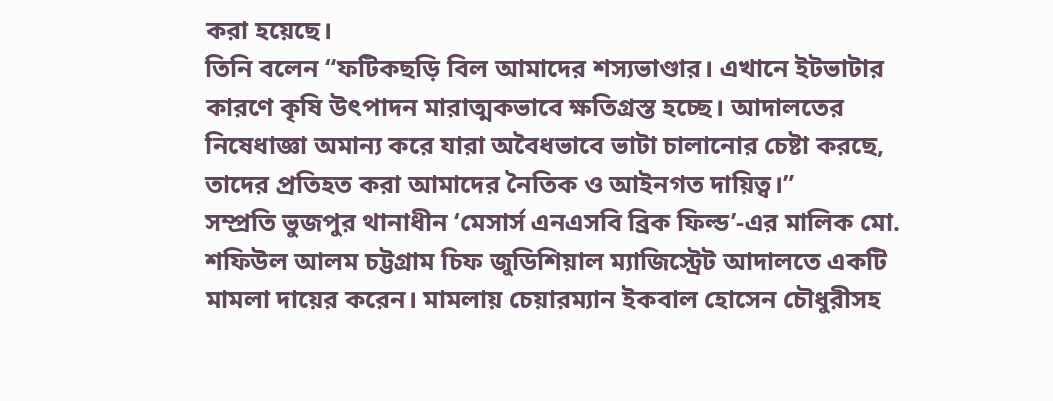করা হয়েছে।
তিনি বলেন “ফটিকছড়ি বিল আমাদের শস্যভাণ্ডার। এখানে ইটভাটার কারণে কৃষি উৎপাদন মারাত্মকভাবে ক্ষতিগ্রস্ত হচ্ছে। আদালতের নিষেধাজ্ঞা অমান্য করে যারা অবৈধভাবে ভাটা চালানোর চেষ্টা করছে, তাদের প্রতিহত করা আমাদের নৈতিক ও আইনগত দায়িত্ব।”
সম্প্রতি ভুজপুর থানাধীন ‘মেসার্স এনএসবি ব্রিক ফিল্ড’-এর মালিক মো. শফিউল আলম চট্টগ্রাম চিফ জুডিশিয়াল ম্যাজিস্ট্রেট আদালতে একটি মামলা দায়ের করেন। মামলায় চেয়ারম্যান ইকবাল হোসেন চৌধুরীসহ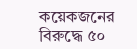কয়েকজনের বিরুদ্ধে ৫০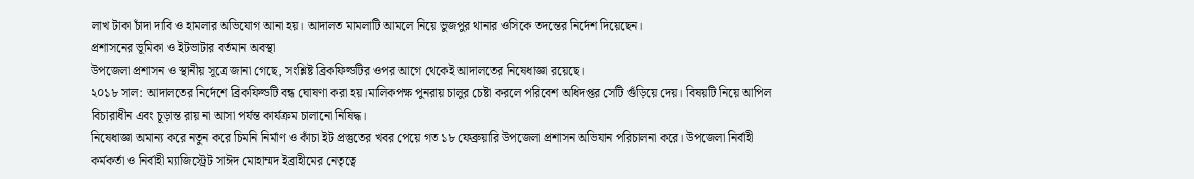লাখ টাকা চাঁদা দাবি ও হামলার অভিযোগ আনা হয়। আদালত মামলাটি আমলে নিয়ে ভুজপুর থানার ওসিকে তদন্তের নির্দেশ দিয়েছেন।
প্রশাসনের ভূমিকা ও ইটভাটার বর্তমান অবস্থা
উপজেলা প্রশাসন ও স্থানীয় সূত্রে জানা গেছে, সংশ্লিষ্ট ব্রিকফিল্ডটির ওপর আগে থেকেই আদালতের নিষেধাজ্ঞা রয়েছে।
২০১৮ সাল: আদালতের নির্দেশে ব্রিকফিল্ডটি বন্ধ ঘোষণা করা হয়।মালিকপক্ষ পুনরায় চালুর চেষ্টা করলে পরিবেশ অধিদপ্তর সেটি গুঁড়িয়ে দেয়। বিষয়টি নিয়ে আপিল বিচারাধীন এবং চূড়ান্ত রায় না আসা পর্যন্ত কার্যক্রম চালানো নিষিদ্ধ।
নিষেধাজ্ঞা অমান্য করে নতুন করে চিমনি নির্মাণ ও কাঁচা ইট প্রস্তুতের খবর পেয়ে গত ১৮ ফেব্রুয়ারি উপজেলা প্রশাসন অভিযান পরিচালনা করে। উপজেলা নির্বাহী কর্মকর্তা ও নির্বাহী ম্যাজিস্ট্রেট সাঈদ মোহাম্মদ ইব্রাহীমের নেতৃত্বে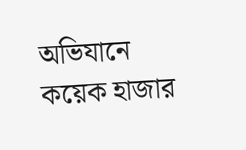অভিযানে কয়েক হাজার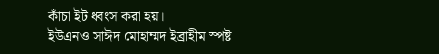কাঁচা ইট ধ্বংস করা হয়।
ইউএনও সাঈদ মোহাম্মদ ইব্রাহীম স্পষ্ট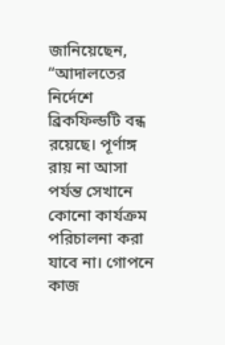জানিয়েছেন, “আদালতের নির্দেশে ব্রিকফিল্ডটি বন্ধ রয়েছে। পূর্ণাঙ্গ রায় না আসা পর্যন্ত সেখানে কোনো কার্যক্রম পরিচালনা করা যাবে না। গোপনে কাজ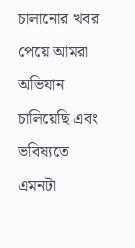চালানোর খবর পেয়ে আমরা অভিযান চালিয়েছি এবং ভবিষ্যতে এমনটা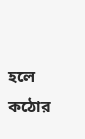হলে কঠোর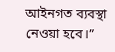আইনগত ব্যবস্থা নেওয়া হবে।”